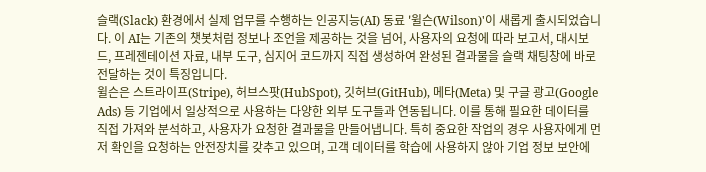슬랙(Slack) 환경에서 실제 업무를 수행하는 인공지능(AI) 동료 '윌슨(Wilson)'이 새롭게 출시되었습니다. 이 AI는 기존의 챗봇처럼 정보나 조언을 제공하는 것을 넘어, 사용자의 요청에 따라 보고서, 대시보드, 프레젠테이션 자료, 내부 도구, 심지어 코드까지 직접 생성하여 완성된 결과물을 슬랙 채팅창에 바로 전달하는 것이 특징입니다.
윌슨은 스트라이프(Stripe), 허브스팟(HubSpot), 깃허브(GitHub), 메타(Meta) 및 구글 광고(Google Ads) 등 기업에서 일상적으로 사용하는 다양한 외부 도구들과 연동됩니다. 이를 통해 필요한 데이터를 직접 가져와 분석하고, 사용자가 요청한 결과물을 만들어냅니다. 특히 중요한 작업의 경우 사용자에게 먼저 확인을 요청하는 안전장치를 갖추고 있으며, 고객 데이터를 학습에 사용하지 않아 기업 정보 보안에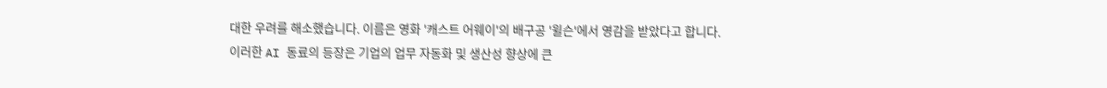대한 우려를 해소했습니다. 이름은 영화 '캐스트 어웨이'의 배구공 '윌슨'에서 영감을 받았다고 합니다.
이러한 AI 동료의 등장은 기업의 업무 자동화 및 생산성 향상에 큰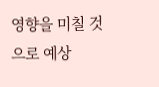영향을 미칠 것으로 예상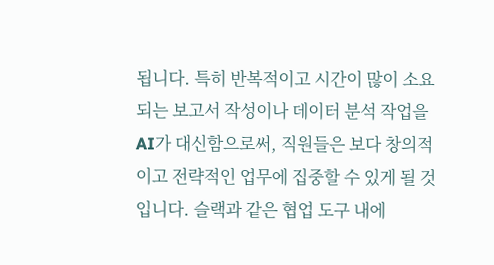됩니다. 특히 반복적이고 시간이 많이 소요되는 보고서 작성이나 데이터 분석 작업을 AI가 대신함으로써, 직원들은 보다 창의적이고 전략적인 업무에 집중할 수 있게 될 것입니다. 슬랙과 같은 협업 도구 내에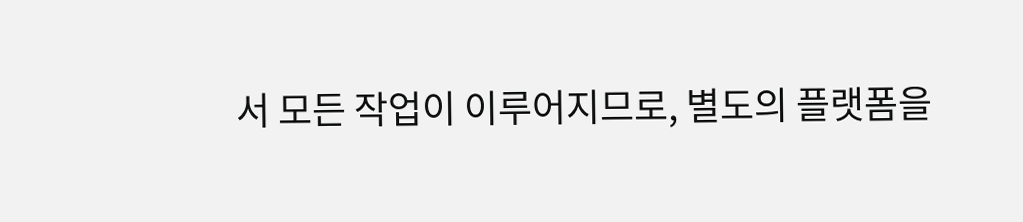서 모든 작업이 이루어지므로, 별도의 플랫폼을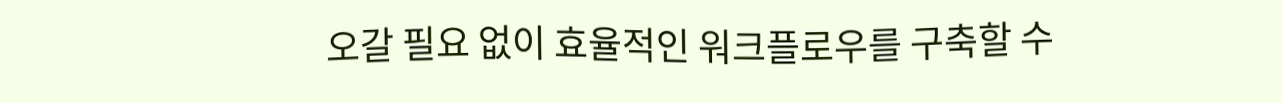오갈 필요 없이 효율적인 워크플로우를 구축할 수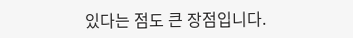있다는 점도 큰 장점입니다.